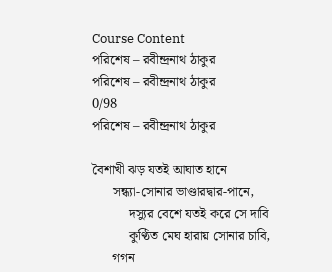Course Content
পরিশেষ – রবীন্দ্রনাথ ঠাকুর
পরিশেষ – রবীন্দ্রনাথ ঠাকুর
0/98
পরিশেষ – রবীন্দ্রনাথ ঠাকুর

বৈশাখী ঝড় যতই আঘাত হানে
      সন্ধ্যা-সোনার ভাণ্ডারদ্বার-পানে,
           দস্যুর বেশে যতই করে সে দাবি
           কুণ্ঠিত মেঘ হারায় সোনার চাবি,
      গগন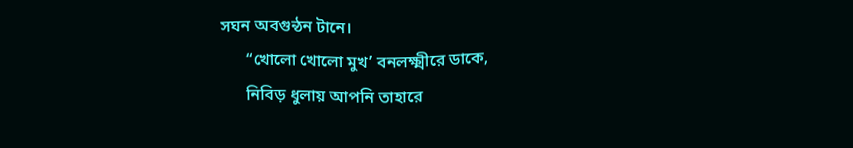সঘন অবগুন্ঠন টানে।
      “খোলো খোলো মুখ’ বনলক্ষ্মীরে ডাকে,
      নিবিড় ধুলায় আপনি তাহারে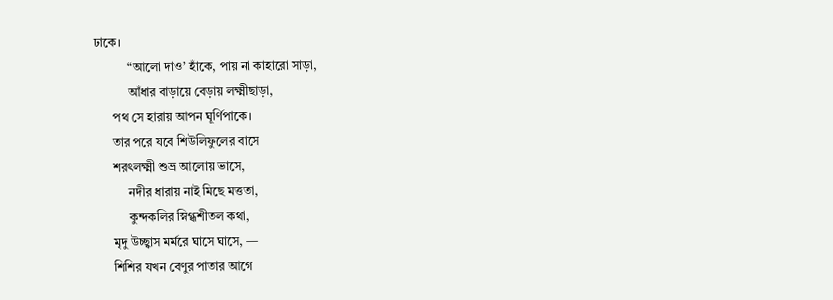ঢাকে।
           “আলো দাও’ হাঁকে, পায় না কাহারো সাড়া,
           আঁধার বাড়ায়ে বেড়ায় লক্ষ্মীছাড়া,
      পথ সে হারায় আপন ঘূর্ণিপাকে।
      তার পরে যবে শিউলিফুলের বাসে
      শরৎলক্ষ্মী শুভ্র আলোয় ভাসে,
           নদীর ধারায় নাই মিছে মত্ততা,
           কুন্দকলির স্নিগ্ধশীতল কথা,
      মৃদু উচ্ছ্বাস মর্মরে ঘাসে ঘাসে, —
      শিশির যখন বেণুর পাতার আগে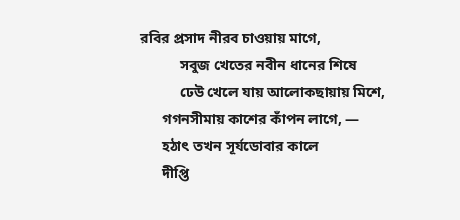রবির প্রসাদ নীরব চাওয়ায় মাগে,
           সবুজ খেতের নবীন ধানের শিষে
           ঢেউ খেলে যায় আলোকছায়ায় মিশে,
      গগনসীমায় কাশের কাঁপন লাগে, —
      হঠাৎ তখন সূর্যডোবার কালে
      দীপ্তি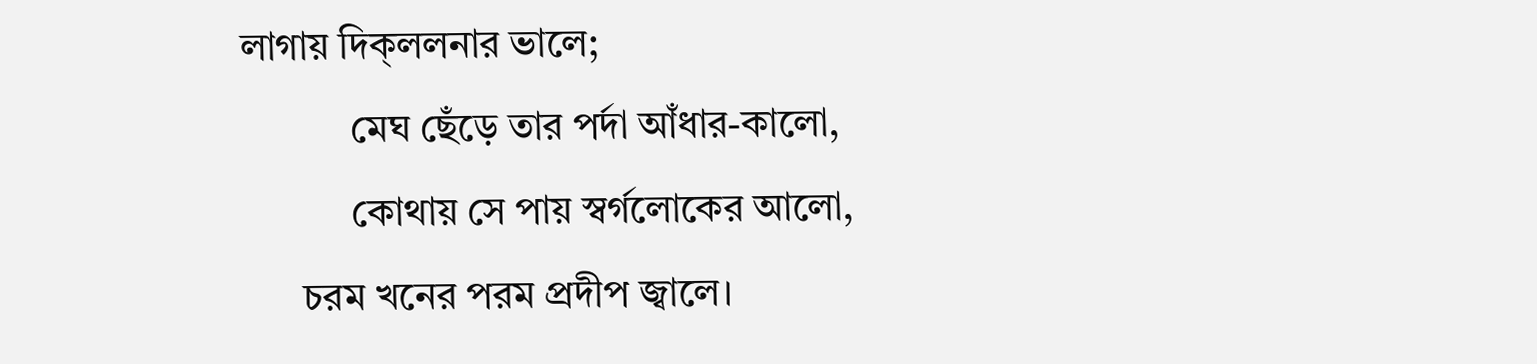লাগায় দিক্‌ললনার ভালে;
           মেঘ ছেঁড়ে তার পর্দা আঁধার-কালো,
           কোথায় সে পায় স্বর্গলোকের আলো,
      চরম খনের পরম প্রদীপ জ্বালে।